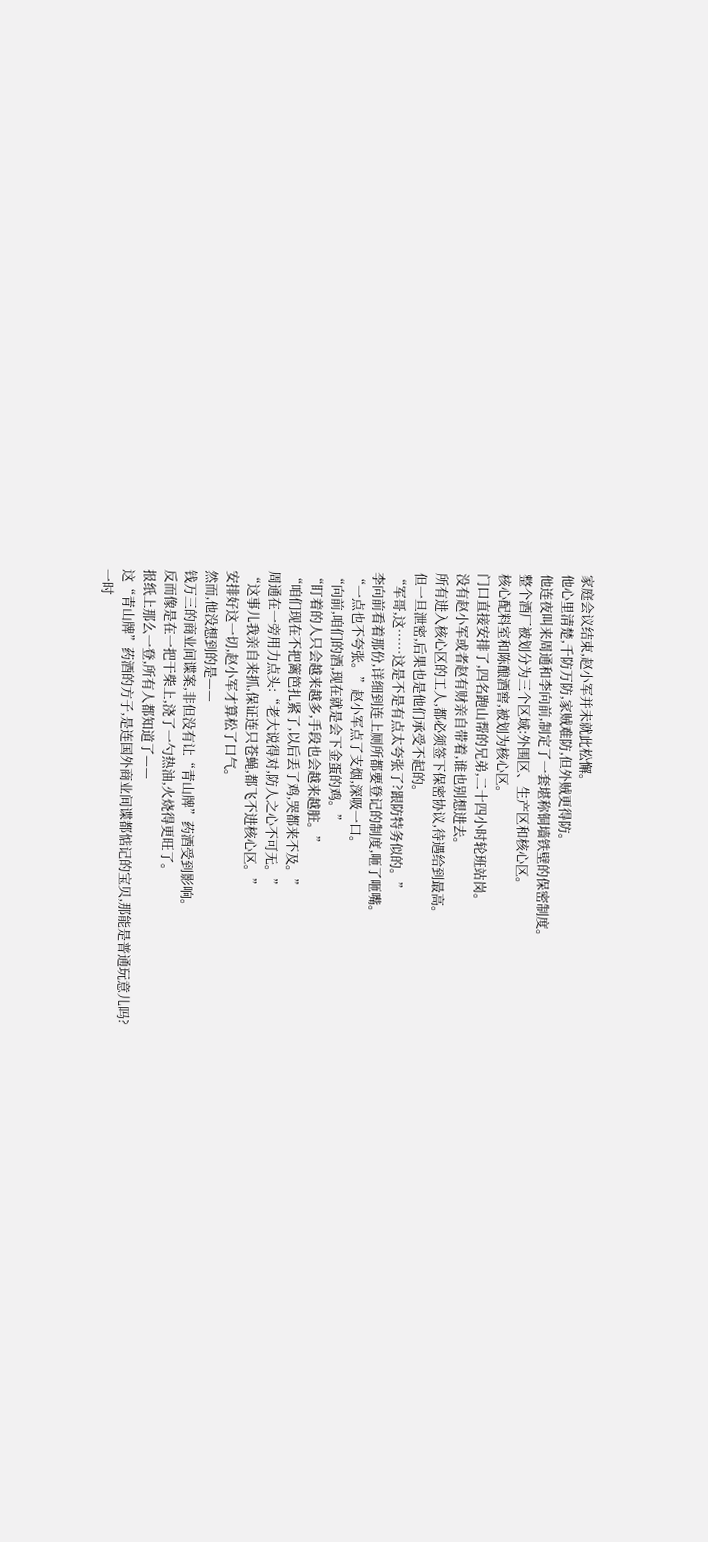家庭会议结束,赵小军并未就此松懈。
他心里清楚,千防万防,家贼难防,但外贼更得防。
他连夜叫来周通和李向前,制定了一套堪称铜墙铁壁的保密制度。
整个酒厂被划分为三个区域:外围区、生产区和核心区。
核心配料室和陈酿酒窖,被划为核心区。
门口直接安排了,四名跑山帮的兄弟,二十四小时轮班站岗。
没有赵小军或者赵有财亲自带着,谁也别想进去。
所有进入核心区的工人,都必须签下保密协议,待遇给到最高。
但一旦泄密,后果也是他们承受不起的。
“军哥,这……这是不是有点太夸张了?跟防特务似的。”
李向前看着那份,详细到连上厕所都要登记的制度,咂了咂嘴。
“一点也不夸张。”赵小军点了支烟,深吸一口。
“向前,咱们的酒,现在就是会下金蛋的鸡。”
“盯着的人只会越来越多,手段也会越来越脏。”
“咱们现在不把篱笆扎紧了,以后丢了鸡,哭都来不及。”
周通在一旁用力点头:“老大说得对,防人之心不可无。”
“这事儿我亲自来抓,保证连只苍蝇,都飞不进核心区。”
安排好这一切,赵小军才算松了口气。
然而,他没想到的是——
钱万三的商业间谍案,非但没有让“青山牌”药酒受到影响。
反而像是在一把干柴上,浇了一勺热油,火烧得更旺了。
报纸上那么一登,所有人都知道了——
这“青山牌”药酒的方子,是连国外商业间谍都惦记的宝贝,那能是普通玩意儿吗?
一时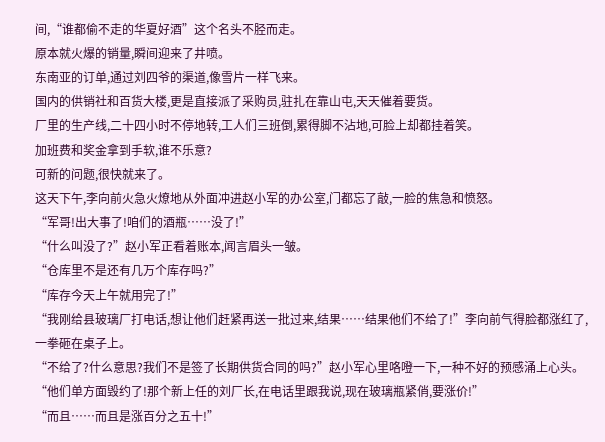间,“谁都偷不走的华夏好酒”这个名头不胫而走。
原本就火爆的销量,瞬间迎来了井喷。
东南亚的订单,通过刘四爷的渠道,像雪片一样飞来。
国内的供销社和百货大楼,更是直接派了采购员,驻扎在靠山屯,天天催着要货。
厂里的生产线,二十四小时不停地转,工人们三班倒,累得脚不沾地,可脸上却都挂着笑。
加班费和奖金拿到手软,谁不乐意?
可新的问题,很快就来了。
这天下午,李向前火急火燎地从外面冲进赵小军的办公室,门都忘了敲,一脸的焦急和愤怒。
“军哥!出大事了!咱们的酒瓶……没了!”
“什么叫没了?”赵小军正看着账本,闻言眉头一皱。
“仓库里不是还有几万个库存吗?”
“库存今天上午就用完了!”
“我刚给县玻璃厂打电话,想让他们赶紧再送一批过来,结果……结果他们不给了!”李向前气得脸都涨红了,一拳砸在桌子上。
“不给了?什么意思?我们不是签了长期供货合同的吗?”赵小军心里咯噔一下,一种不好的预感涌上心头。
“他们单方面毁约了!那个新上任的刘厂长,在电话里跟我说,现在玻璃瓶紧俏,要涨价!”
“而且……而且是涨百分之五十!”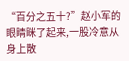“百分之五十?”赵小军的眼睛眯了起来,一股冷意从身上散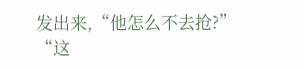发出来,“他怎么不去抢?”
“这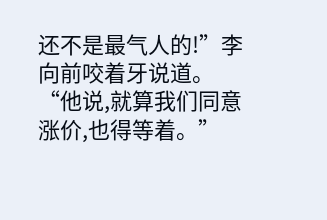还不是最气人的!”李向前咬着牙说道。
“他说,就算我们同意涨价,也得等着。”